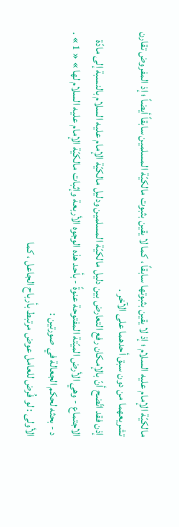مالكيّة الإمام عليه السلام ؛ إذ لا يقين بثبوتها سابقاً ، كما لا يقين بثبوت مالكيّة المسلمين سابقاً أيضاً ؛ إذ المفروض تقارن تشريعهما من دون سبق أحدهما على الآخر .
إذن فقد اتّضح أنّ بالإمكان رفع التعارض بين دليل مالكيّة المسلمين ودليل مالكيّة الإمام عليه السلام بالنسبة إلى مادّة الاجتماع - وهي الأرض الميّتة المفتوحة عنوةً - بأحد هذه الوجوه الأربعة وإثبات مالكيّة الإمام عليه السلام لها » « 1 » .
د - بحثه لحكم الجعالة في صورتين :
الأولى : لو فُرض للعامل عوض مرتبط بأرباح الجاعل ، كما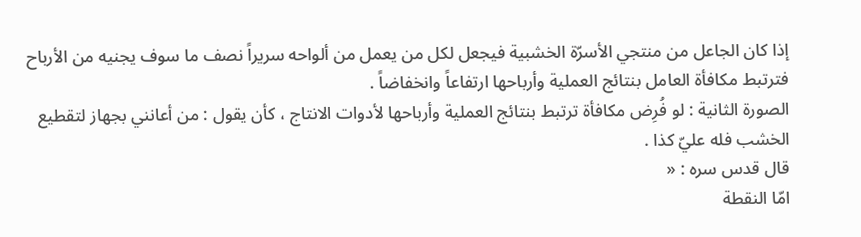إذا كان الجاعل من منتجي الأسرّة الخشبية فيجعل لكل من يعمل من ألواحه سريراً نصف ما سوف يجنيه من الأرباح فترتبط مكافأة العامل بنتائج العملية وأرباحها ارتفاعاً وانخفاضاً .
الصورة الثانية : لو فُرِض مكافأة ترتبط بنتائج العملية وأرباحها لأدوات الانتاج ، كأن يقول : من أعانني بجهاز لتقطيع الخشب فله عليّ كذا .
قال قدس سره : «
امّا النقطة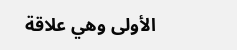الأولى وهي علاقة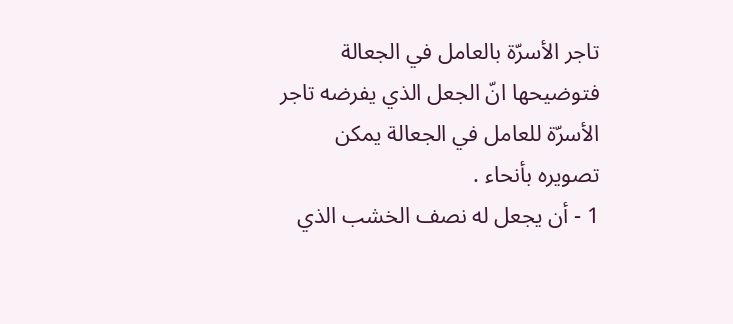تاجر الأسرّة بالعامل في الجعالة
فتوضيحها انّ الجعل الذي يفرضه تاجر الأسرّة للعامل في الجعالة يمكن تصويره بأنحاء .
1 - أن يجعل له نصف الخشب الذي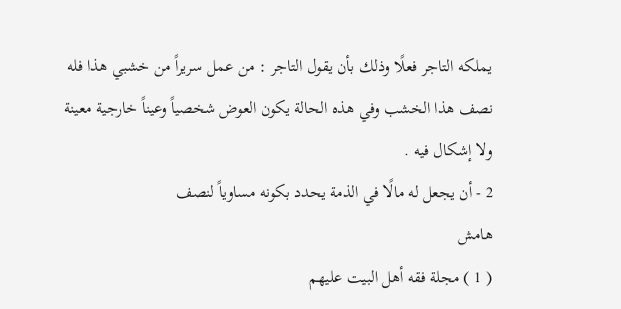يملكه التاجر فعلًا وذلك بأن يقول التاجر : من عمل سريراً من خشبي هذا فله نصف هذا الخشب وفي هذه الحالة يكون العوض شخصياً وعيناً خارجية معينة ولا إشكال فيه .
2 - أن يجعل له مالًا في الذمة يحدد بكونه مساوياً لنصف
هامش
( 1 ) مجلة فقه أهل البيت عليهم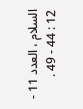السلام ، العدد 11 - 12 : 44 - 49 .